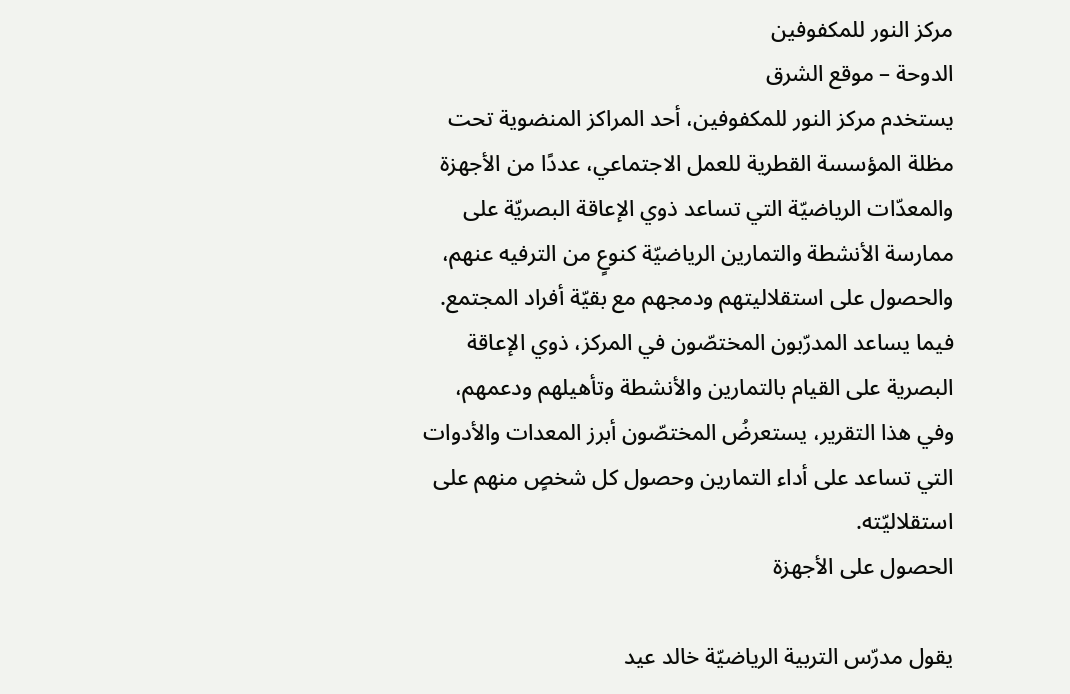مركز النور للمكفوفين
الدوحة – موقع الشرق
يستخدم مركز النور للمكفوفين، أحد المراكز المنضوية تحت مظلة المؤسسة القطرية للعمل الاجتماعي، عددًا من الأجهزة والمعدّات الرياضيّة التي تساعد ذوي الإعاقة البصريّة على ممارسة الأنشطة والتمارين الرياضيّة كنوعٍ من الترفيه عنهم، والحصول على استقلاليتهم ودمجهم مع بقيّة أفراد المجتمع.
فيما يساعد المدرّبون المختصّون في المركز، ذوي الإعاقة البصرية على القيام بالتمارين والأنشطة وتأهيلهم ودعمهم، وفي هذا التقرير، يستعرضُ المختصّون أبرز المعدات والأدوات التي تساعد على أداء التمارين وحصول كل شخصٍ منهم على استقلاليّته.
الحصول على الأجهزة

يقول مدرّس التربية الرياضيّة خالد عيد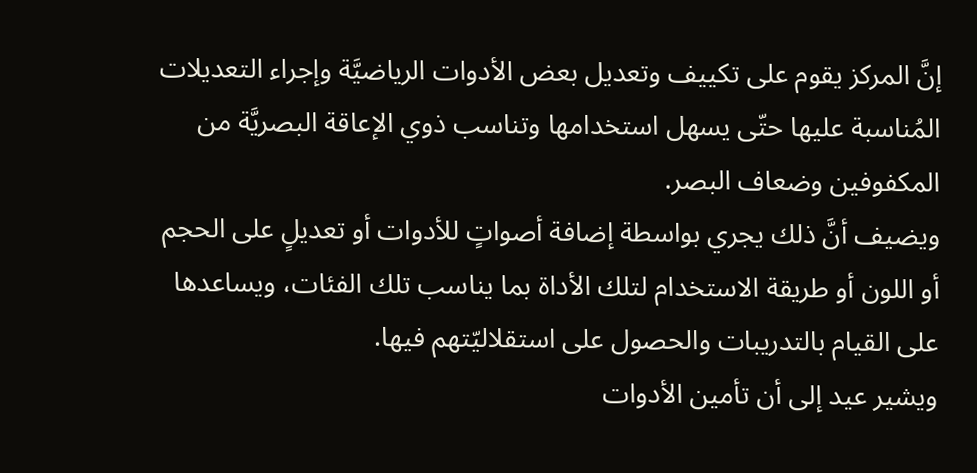إنَّ المركز يقوم على تكييف وتعديل بعض الأدوات الرياضيَّة وإجراء التعديلات المُناسبة عليها حتّى يسهل استخدامها وتناسب ذوي الإعاقة البصريَّة من المكفوفين وضعاف البصر.
ويضيف أنَّ ذلك يجري بواسطة إضافة أصواتٍ للأدوات أو تعديلٍ على الحجم أو اللون أو طريقة الاستخدام لتلك الأداة بما يناسب تلك الفئات، ويساعدها على القيام بالتدريبات والحصول على استقلاليّتهم فيها.
ويشير عيد إلى أن تأمين الأدوات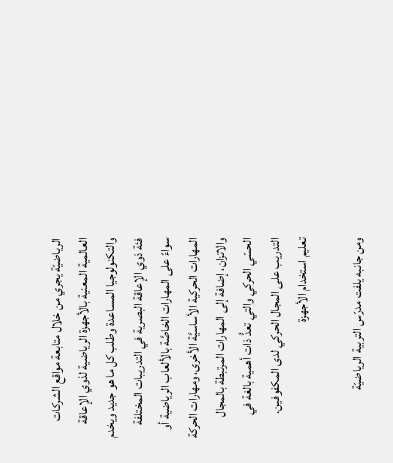الرياضيّة يجري من خلال متابعة مواقع الشركات العالمية المعنية بالأجهزة الرياضية لذوي الإعاقة والتكنولوجيا المساعدة وطلب كل ما هو جديد ويخدم فئة ذوي الإعاقة البصرية في التدريبات المختلفة سواءً على المهارات الخاصَّة بالألعاب الرياضية أو المهارات الحركية الأساسيَّة الأخرى، ومهارات الحركة والاتزان، إضافة إلى المهارات المرتبطة بالمجال الحسّي الحركي والتي تعدُّ ذات أهمية بالغة في التدريب على المجال الحركي لدى المكفوفين.
تعليم استخدام الأجهزة

ومن جانبه يلفت مدرّس التربية الرياضيّة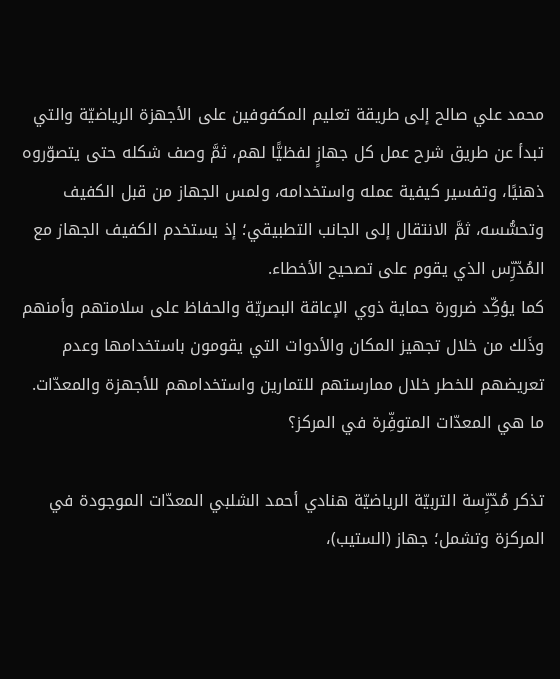محمد علي صالح إلى طريقة تعليم المكفوفين على الأجهزة الرياضيّة والتي تبدأ عن طريق شرح عمل كل جهازٍ لفظيًّا لهم، ثمَّ وصف شكله حتى يتصوّروه ذهنيًا، وتفسير كيفية عمله واستخدامه، ولمس الجهاز من قبل الكفيف وتحسُّسه، ثمَّ الانتقال إلى الجانب التطبيقي؛ إذ يستخدم الكفيف الجهاز مع المُدّرِّس الذي يقوم على تصحيح الأخطاء.
كما يؤكِّد ضرورة حماية ذوي الإعاقة البصريّة والحفاظ على سلامتهم وأمنهم وذَلك من خلال تجهيز المكان والأدوات التي يقومون باستخدامها وعدم تعريضهم للخطر خلال ممارستهم للتمارين واستخدامهم للأجهزة والمعدّات.
ما هي المعدّات المتوفِّرة في المركز؟

تذكر مُدّرِّسة التربيّة الرياضيّة هنادي أحمد الشلبي المعدّات الموجودة في المركزة وتشمل؛ جهاز (الستيب)،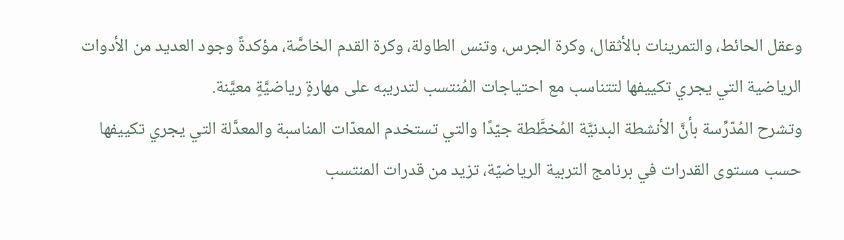وعقل الحائط، والتمرينات بالأثقال، وكرة الجرس، وتنس الطاولة، وكرة القدم الخاصَّة، مؤكدةً وجود العديد من الأدوات الرياضية التي يجري تكييفها لتتناسب مع احتياجات المُنتسب لتدريبه على مهارةٍ رياضيَّةٍ معيَّنة.
وتشرح المُدّرِّسة بأنَّ الأنشطة البدنيَّة المُخطَّطة جيّدًا والتي تستخدم المعدّات المناسبة والمعدَّلة التي يجري تكييفها حسب مستوى القدرات في برنامج التربية الرياضيّة، تزيد من قدرات المنتسب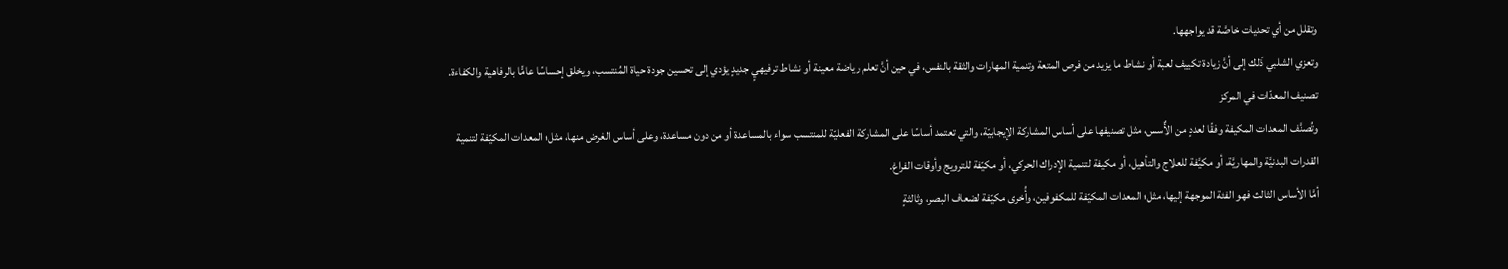وتقلل من أي تحديات خاصَّة قد يواجهها.
وتعزي الشلبي ذَلك إلى أنَّ زيادة تكييف لعبة أو نشاط ما يزيد من فرص المتعة وتنمية المهارات والثقة بالنفس، في حين أنَّ تعلم رياضة معينة أو نشاط ترفيهيٍ جديدٍ يؤدي إلى تحسين جودة حياة المُنتسب، ويخلق إحساسًا عامًّا بالرفاهية والكفاءة.
تصنيف المعدّات في المركز
وتُصنَّف المعدات المكيفة وفقًا لعددٍ من الأٌسس، مثل تصنيفها على أساس المشاركة الإيجابيّة، والتي تعتمد أساسًا على المشاركة الفعليّة للمنتسب سواء بالمساعدة أو من دون مساعدة، وعلى أساس الغرض منها، مثل؛ المعدات المكيّفة لتنمية القدرات البدنيَّة والمهاريَّة، أو مكيَّفة للعلاج والتأهيل، أو مكيفة لتنمية الإدراك الحركي، أو مكيّفة للترويج وأوقات الفراغ.
أمَّا الأساس الثالث فهو الفئة الموجهة إليها، مثل؛ المعدات المكيّفة للمكفوفين، وأُخرى مكيّفة لضعاف البصر، وثالثةٍ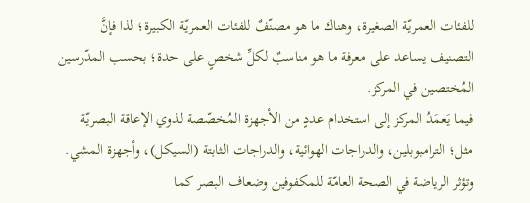للفئات العمريّة الصغيرة، وهناك ما هو مصنّفٌ للفئات العمريّة الكبيرة؛ لذا فإنَّ التصنيف يساعد على معرفة ما هو مناسبٌ لكلِّ شخصٍ على حدة؛ بحسب المدّرسين المُختصين في المركز.
فيما يَعمَدُ المركز إلى استخدام عددٍ من الأجهزة المُخصّصة لذوي الإعاقة البصريّة مثل؛ الترامبوبلين، والدراجات الهوائية، والدراجات الثابتة (السيكل)، وأجهزة المشي.
وتؤثر الرياضة في الصحة العامّة للمكفوفين وضعاف البصر كما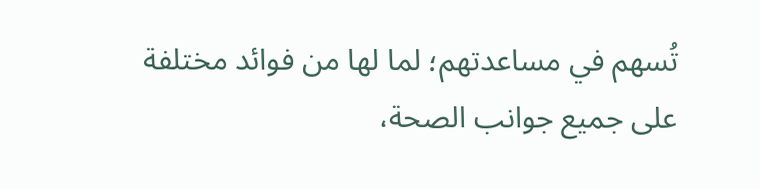تُسهم في مساعدتهم؛ لما لها من فوائد مختلفة على جميع جوانب الصحة،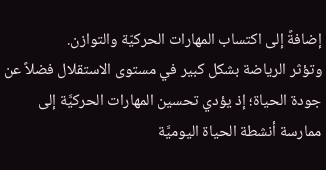إضافةً إلى اكتساب المهارات الحركيّة والتوازن.
وتؤثر الرياضة بشكل كبير في مستوى الاستقلال فضلاً عن جودة الحياة؛ إذ يؤدي تحسين المهارات الحركيَّة إلى ممارسة أنشطة الحياة اليوميَّة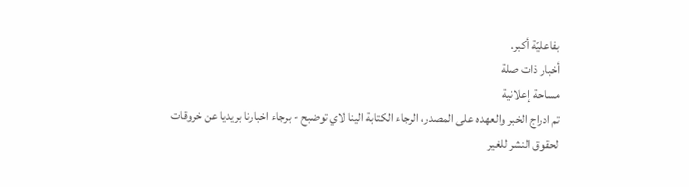بفاعليّة أكبر.
أخبار ذات صلة
مساحة إعلانية
تم ادراج الخبر والعهده على المصدر، الرجاء الكتابة الينا لاي توضبح - برجاء اخبارنا بريديا عن خروقات لحقوق النشر للغير